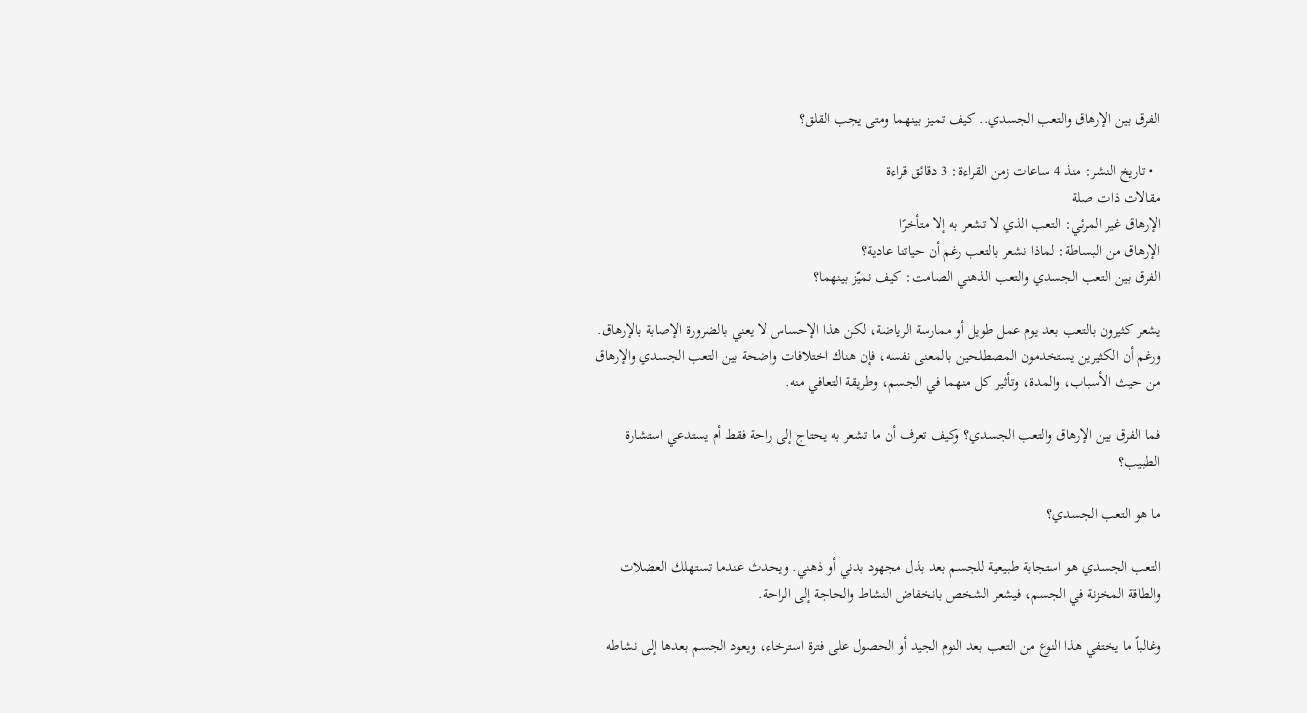الفرق بين الإرهاق والتعب الجسدي.. كيف تميز بينهما ومتى يجب القلق؟

  • تاريخ النشر: منذ 4 ساعات زمن القراءة: 3 دقائق قراءة
مقالات ذات صلة
الإرهاق غير المرئي: التعب الذي لا تشعر به إلا متأخرًا
الإرهاق من البساطة: لماذا نشعر بالتعب رغم أن حياتنا عادية؟
الفرق بين التعب الجسدي والتعب الذهني الصامت: كيف نميّز بينهما؟

يشعر كثيرون بالتعب بعد يوم عمل طويل أو ممارسة الرياضة، لكن هذا الإحساس لا يعني بالضرورة الإصابة بالإرهاق. ورغم أن الكثيرين يستخدمون المصطلحين بالمعنى نفسه، فإن هناك اختلافات واضحة بين التعب الجسدي والإرهاق من حيث الأسباب، والمدة، وتأثير كل منهما في الجسم، وطريقة التعافي منه.

فما الفرق بين الإرهاق والتعب الجسدي؟ وكيف تعرف أن ما تشعر به يحتاج إلى راحة فقط أم يستدعي استشارة الطبيب؟

ما هو التعب الجسدي؟

التعب الجسدي هو استجابة طبيعية للجسم بعد بذل مجهود بدني أو ذهني. ويحدث عندما تستهلك العضلات والطاقة المخزنة في الجسم، فيشعر الشخص بانخفاض النشاط والحاجة إلى الراحة.

وغالباً ما يختفي هذا النوع من التعب بعد النوم الجيد أو الحصول على فترة استرخاء، ويعود الجسم بعدها إلى نشاطه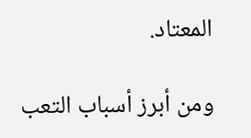المعتاد.

ومن أبرز أسباب التعب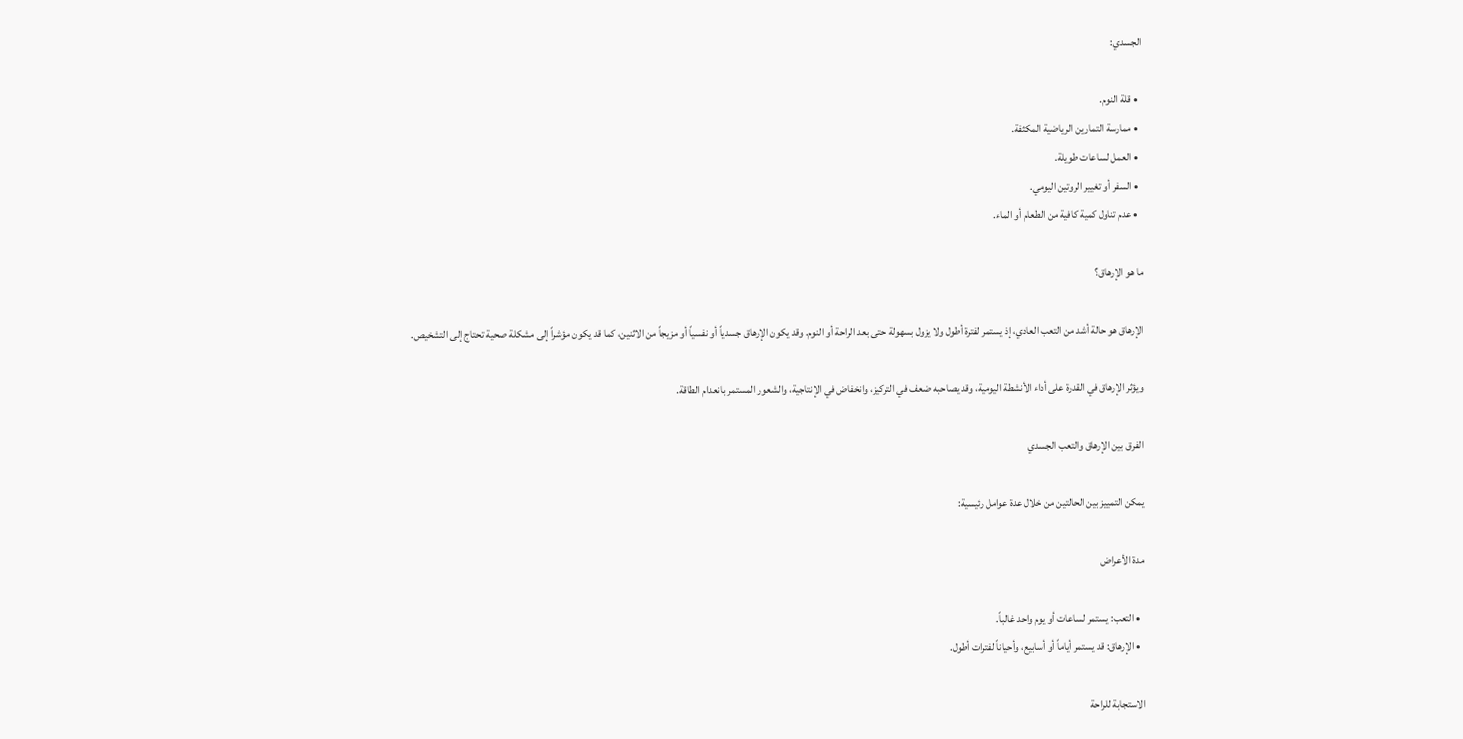الجسدي:

  • قلة النوم.
  • ممارسة التمارين الرياضية المكثفة.
  • العمل لساعات طويلة.
  • السفر أو تغيير الروتين اليومي.
  • عدم تناول كمية كافية من الطعام أو الماء.

ما هو الإرهاق؟

الإرهاق هو حالة أشد من التعب العادي، إذ يستمر لفترة أطول ولا يزول بسهولة حتى بعد الراحة أو النوم. وقد يكون الإرهاق جسدياً أو نفسياً أو مزيجاً من الاثنين، كما قد يكون مؤشراً إلى مشكلة صحية تحتاج إلى التشخيص.

ويؤثر الإرهاق في القدرة على أداء الأنشطة اليومية، وقد يصاحبه ضعف في التركيز، وانخفاض في الإنتاجية، والشعور المستمر بانعدام الطاقة.

الفرق بين الإرهاق والتعب الجسدي

يمكن التمييز بين الحالتين من خلال عدة عوامل رئيسية:

مدة الأعراض

  • التعب: يستمر لساعات أو يوم واحد غالباً.
  • الإرهاق: قد يستمر أياماً أو أسابيع، وأحياناً لفترات أطول.

الاستجابة للراحة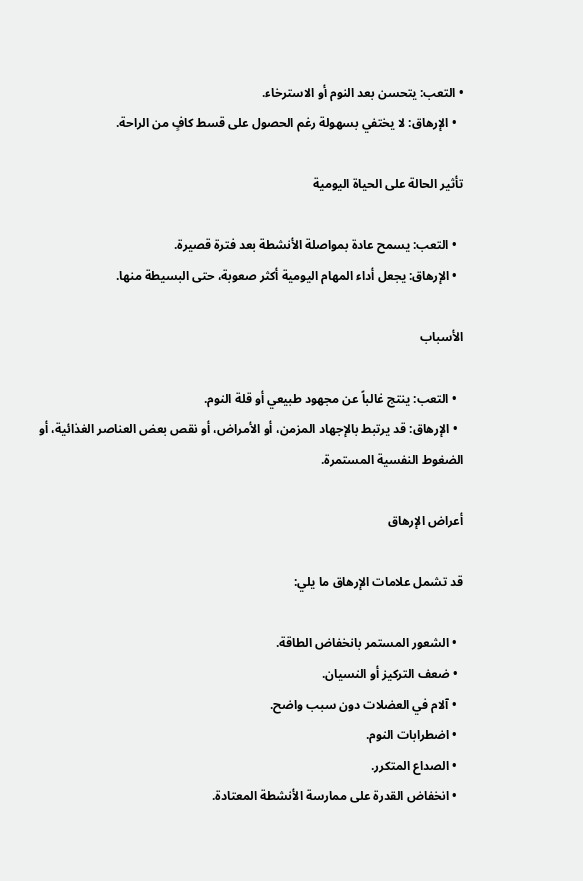• التعب: يتحسن بعد النوم أو الاسترخاء.
  • الإرهاق: لا يختفي بسهولة رغم الحصول على قسط كافٍ من الراحة.

تأثير الحالة على الحياة اليومية

  • التعب: يسمح عادة بمواصلة الأنشطة بعد فترة قصيرة.
  • الإرهاق: يجعل أداء المهام اليومية أكثر صعوبة، حتى البسيطة منها.

الأسباب

  • التعب: ينتج غالباً عن مجهود طبيعي أو قلة النوم.
  • الإرهاق: قد يرتبط بالإجهاد المزمن، أو الأمراض، أو نقص بعض العناصر الغذائية، أو الضغوط النفسية المستمرة.

أعراض الإرهاق

قد تشمل علامات الإرهاق ما يلي:

  • الشعور المستمر بانخفاض الطاقة.
  • ضعف التركيز أو النسيان.
  • آلام في العضلات دون سبب واضح.
  • اضطرابات النوم.
  • الصداع المتكرر.
  • انخفاض القدرة على ممارسة الأنشطة المعتادة.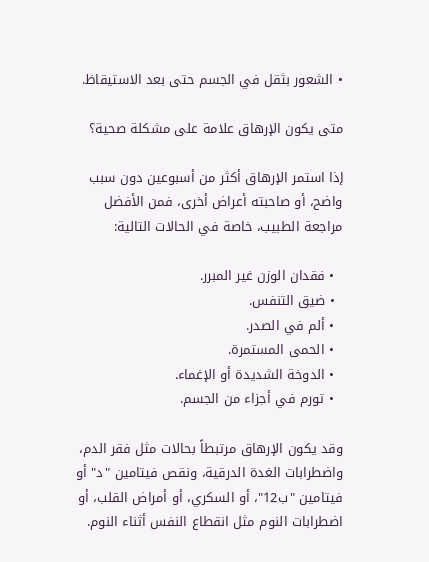• الشعور بثقل في الجسم حتى بعد الاستيقاظ.

متى يكون الإرهاق علامة على مشكلة صحية؟

إذا استمر الإرهاق أكثر من أسبوعين دون سبب واضح، أو صاحبته أعراض أخرى، فمن الأفضل مراجعة الطبيب، خاصة في الحالات التالية:

  • فقدان الوزن غير المبرر.
  • ضيق التنفس.
  • ألم في الصدر.
  • الحمى المستمرة.
  • الدوخة الشديدة أو الإغماء.
  • تورم في أجزاء من الجسم.

وقد يكون الإرهاق مرتبطاً بحالات مثل فقر الدم، واضطرابات الغدة الدرقية، ونقص فيتامين "د" أو فيتامين "ب12"، أو السكري، أو أمراض القلب، أو اضطرابات النوم مثل انقطاع النفس أثناء النوم.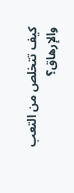كيف تتخلص من التعب والإرهاق؟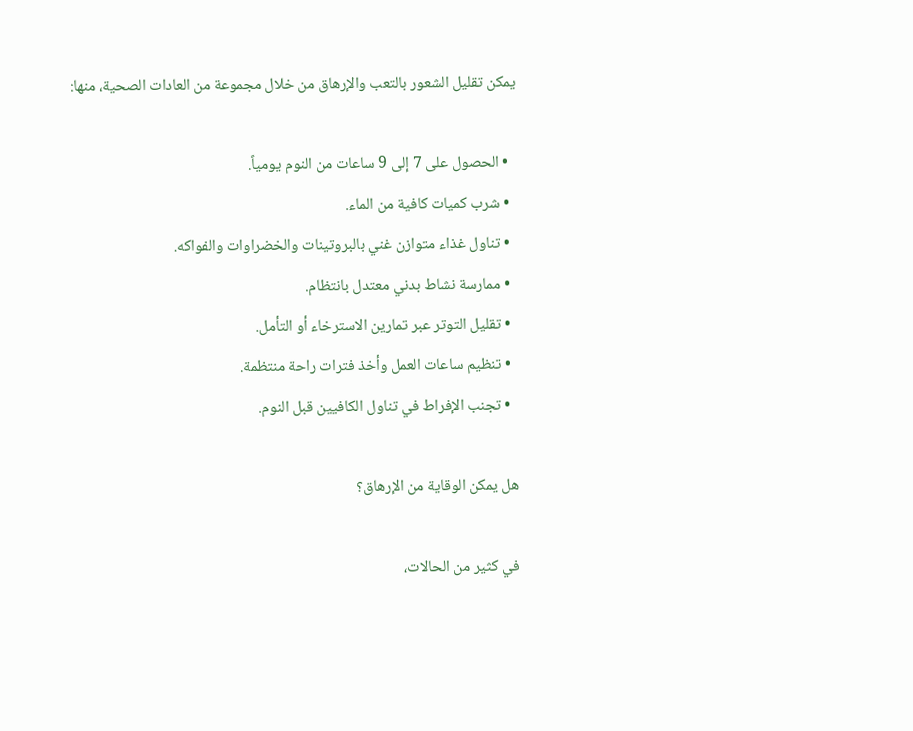يمكن تقليل الشعور بالتعب والإرهاق من خلال مجموعة من العادات الصحية، منها:

  • الحصول على 7 إلى 9 ساعات من النوم يومياً.
  • شرب كميات كافية من الماء.
  • تناول غذاء متوازن غني بالبروتينات والخضراوات والفواكه.
  • ممارسة نشاط بدني معتدل بانتظام.
  • تقليل التوتر عبر تمارين الاسترخاء أو التأمل.
  • تنظيم ساعات العمل وأخذ فترات راحة منتظمة.
  • تجنب الإفراط في تناول الكافيين قبل النوم.

هل يمكن الوقاية من الإرهاق؟

في كثير من الحالات،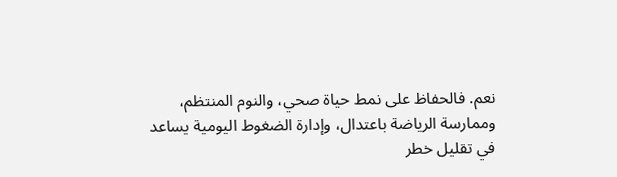نعم. فالحفاظ على نمط حياة صحي، والنوم المنتظم، وممارسة الرياضة باعتدال، وإدارة الضغوط اليومية يساعد في تقليل خطر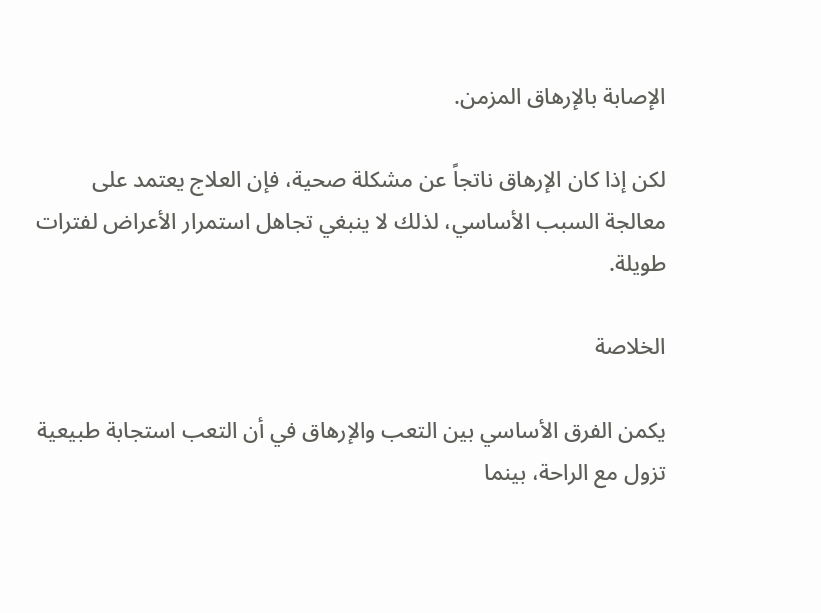الإصابة بالإرهاق المزمن.

لكن إذا كان الإرهاق ناتجاً عن مشكلة صحية، فإن العلاج يعتمد على معالجة السبب الأساسي، لذلك لا ينبغي تجاهل استمرار الأعراض لفترات طويلة.

الخلاصة

يكمن الفرق الأساسي بين التعب والإرهاق في أن التعب استجابة طبيعية تزول مع الراحة، بينما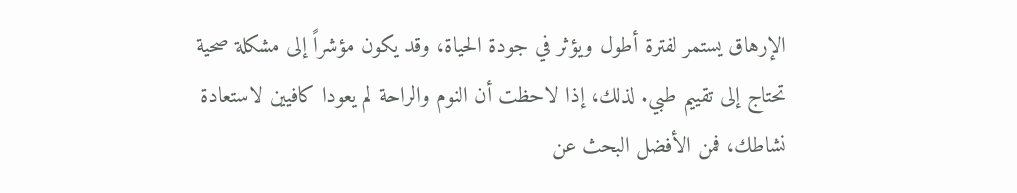الإرهاق يستمر لفترة أطول ويؤثر في جودة الحياة، وقد يكون مؤشراً إلى مشكلة صحية تحتاج إلى تقييم طبي. لذلك، إذا لاحظت أن النوم والراحة لم يعودا كافيين لاستعادة نشاطك، فمن الأفضل البحث عن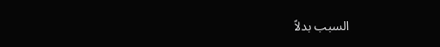السبب بدلاً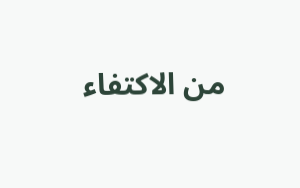من الاكتفاء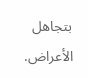بتجاهل الأعراض.